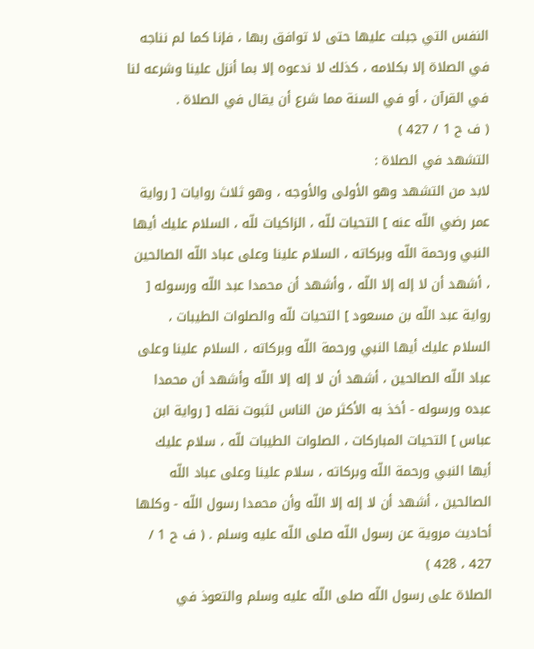النفس التي جبلت عليها حتى لا توافق ربها ، فإنا كما لم نناجه في الصلاة إلا بكلامه ، كذلك لا ندعوه إلا بما أنزل علينا وشرعه لنا في القرآن ، أو في السنة مما شرع أن يقال في الصلاة .
( ف ح 1 / 427 )
التشهد في الصلاة :
لابد من التشهد وهو الأولى والأوجه ، وهو ثلاث روايات [ رواية عمر رضي اللّه عنه ] التحيات للّه ، الزاكيات للّه ، السلام عليك أيها النبي ورحمة اللّه وبركاته ، السلام علينا وعلى عباد اللّه الصالحين ، أشهد أن لا إله إلا اللّه ، وأشهد أن محمدا عبد اللّه ورسوله [ رواية عبد اللّه بن مسعود ] التحيات للّه والصلوات الطيبات ، السلام عليك أيها النبي ورحمة اللّه وبركاته ، السلام علينا وعلى عباد اللّه الصالحين ، أشهد أن لا إله إلا اللّه وأشهد أن محمدا عبده ورسوله - أخذ به الأكثر من الناس لثبوت نقله [ رواية ابن عباس ] التحيات المباركات ، الصلوات الطيبات للّه ، سلام عليك أيها النبي ورحمة اللّه وبركاته ، سلام علينا وعلى عباد اللّه الصالحين ، أشهد أن لا إله إلا اللّه وأن محمدا رسول اللّه - وكلها أحاديث مروية عن رسول اللّه صلى اللّه عليه وسلم . ( ف ح 1 / 427 ، 428 )
الصلاة على رسول اللّه صلى اللّه عليه وسلم والتعوذ في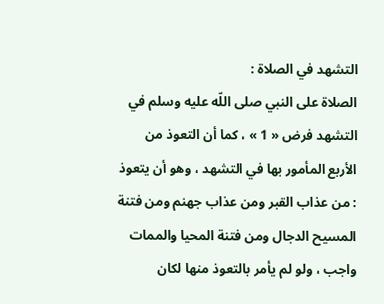التشهد في الصلاة :
الصلاة على النبي صلى اللّه عليه وسلم في التشهد فرض « 1 » ، كما أن التعوذ من الأربع المأمور بها في التشهد ، وهو أن يتعوذ : من عذاب القبر ومن عذاب جهنم ومن فتنة المسيح الدجال ومن فتنة المحيا والممات واجب ، ولو لم يأمر بالتعوذ منها لكان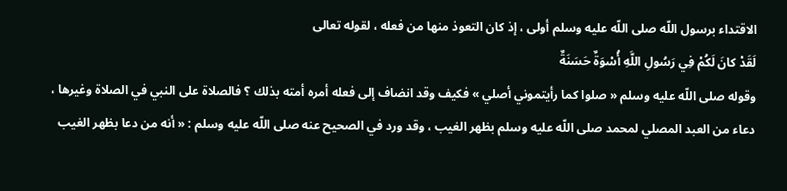الاقتداء برسول اللّه صلى اللّه عليه وسلم أولى ، إذ كان التعوذ منها من فعله ، لقوله تعالى
لَقَدْ كانَ لَكُمْ فِي رَسُولِ اللَّهِ أُسْوَةٌ حَسَنَةٌ
وقوله صلى اللّه عليه وسلم « صلوا كما رأيتموني أصلي » فكيف وقد انضاف إلى فعله أمره أمته بذلك ؟ فالصلاة على النبي في الصلاة وغيرها ، دعاء من العبد المصلي لمحمد صلى اللّه عليه وسلم بظهر الغيب ، وقد ورد في الصحيح عنه صلى اللّه عليه وسلم : « أنه من دعا بظهر الغيب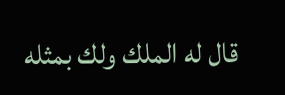قال له الملك ولك بمثله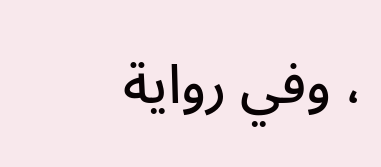، وفي رواية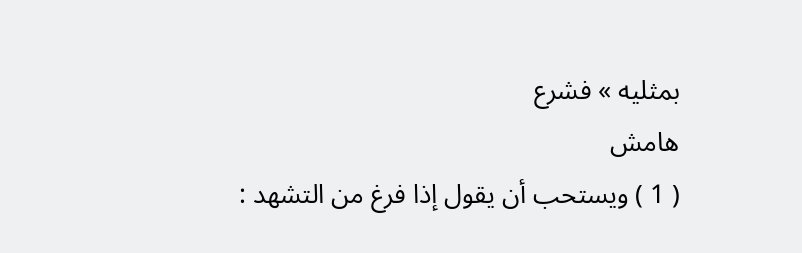بمثليه » فشرع
هامش
( 1 ) ويستحب أن يقول إذا فرغ من التشهد :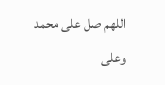اللهم صل على محمد وعلى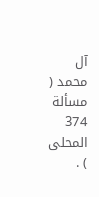آل محمد ( مسألة 374 المحلى ) .